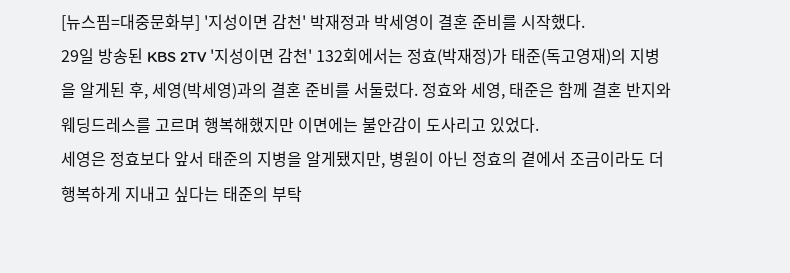[뉴스핌=대중문화부] '지성이면 감천' 박재정과 박세영이 결혼 준비를 시작했다.
29일 방송된 KBS 2TV '지성이면 감천' 132회에서는 정효(박재정)가 태준(독고영재)의 지병을 알게된 후, 세영(박세영)과의 결혼 준비를 서둘렀다. 정효와 세영, 태준은 함께 결혼 반지와 웨딩드레스를 고르며 행복해했지만 이면에는 불안감이 도사리고 있었다.
세영은 정효보다 앞서 태준의 지병을 알게됐지만, 병원이 아닌 정효의 곁에서 조금이라도 더 행복하게 지내고 싶다는 태준의 부탁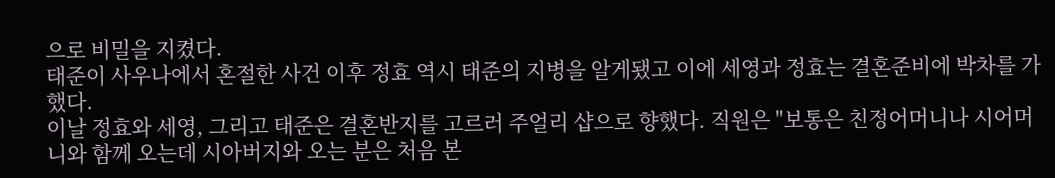으로 비밀을 지켰다.
태준이 사우나에서 혼절한 사건 이후 정효 역시 태준의 지병을 알게됐고 이에 세영과 정효는 결혼준비에 박차를 가했다.
이날 정효와 세영, 그리고 태준은 결혼반지를 고르러 주얼리 샵으로 향했다. 직원은 "보통은 친정어머니나 시어머니와 함께 오는데 시아버지와 오는 분은 처음 본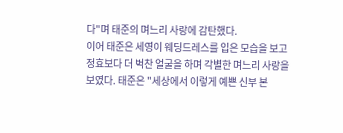다"며 태준의 며느리 사랑에 감탄했다.
이어 태준은 세영이 웨딩드레스를 입은 모습을 보고 정효보다 더 벅찬 얼굴을 하며 각별한 며느리 사랑을 보였다. 태준은 "세상에서 이렇게 예쁜 신부 본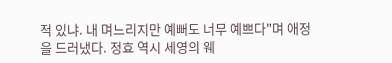적 있냐. 내 며느리지만 예뻐도 너무 예쁘다"며 애정을 드러냈다. 정효 역시 세영의 웨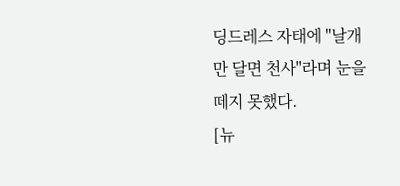딩드레스 자태에 "날개만 달면 천사"라며 눈을 떼지 못했다.
[뉴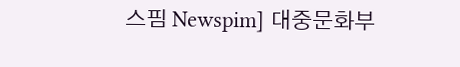스핌 Newspim] 대중문화부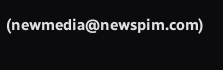(newmedia@newspim.com)